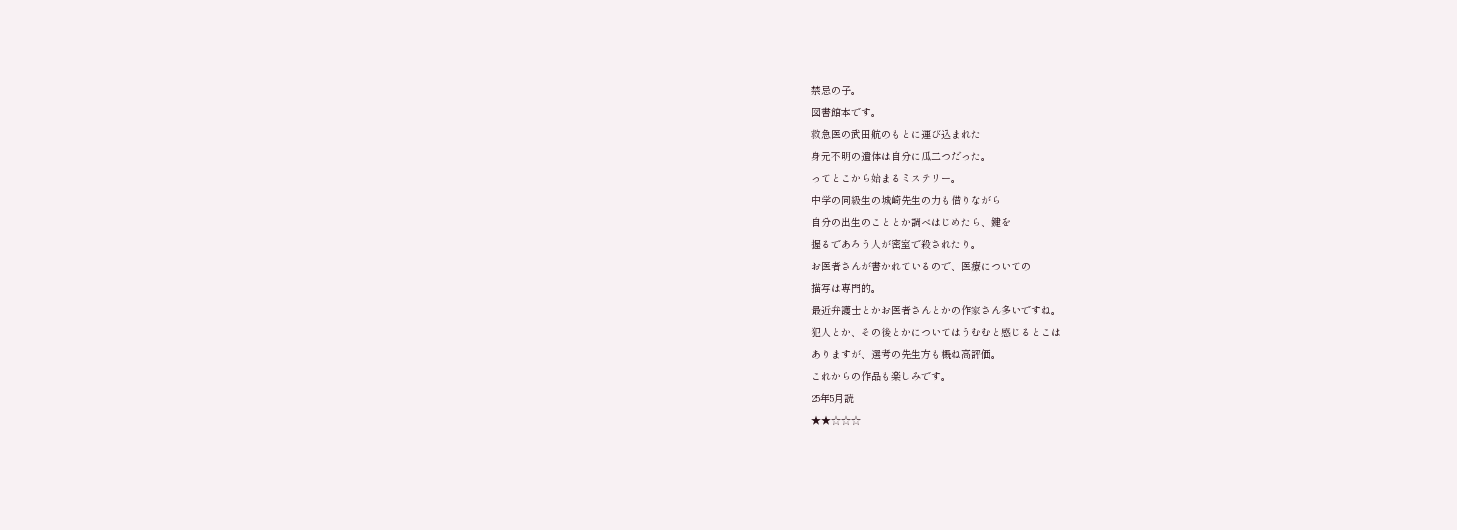禁忌の子。
図書館本です。
救急医の武田航のもとに運び込まれた
身元不明の遺体は自分に瓜二つだった。
ってとこから始まるミステリー。
中学の同級生の城崎先生の力も借りながら
自分の出生のこととか調べはじめたら、鍵を
握るであろう人が密室で殺されたり。
お医者さんが書かれているので、医療についての
描写は専門的。
最近弁護士とかお医者さんとかの作家さん多いですね。
犯人とか、その後とかについてはうむむと感じるとこは
ありますが、選考の先生方も概ね高評価。
これからの作品も楽しみです。
25年5月読
★★☆☆☆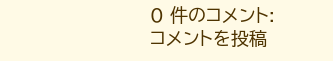0 件のコメント:
コメントを投稿